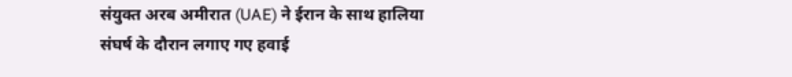संयुक्त अरब अमीरात (UAE) ने ईरान के साथ हालिया संघर्ष के दौरान लगाए गए हवाई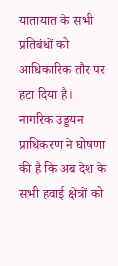यातायात के सभी प्रतिबंधों को आधिकारिक तौर पर हटा दिया है। नागरिक उड्डयन प्राधिकरण ने घोषणा की है कि अब देश के सभी हवाई क्षेत्रों को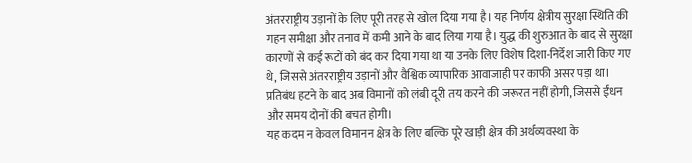अंतरराष्ट्रीय उड़ानों के लिए पूरी तरह से खोल दिया गया है। यह निर्णय क्षेत्रीय सुरक्षा स्थिति की गहन समीक्षा और तनाव में कमी आने के बाद लिया गया है। युद्ध की शुरुआत के बाद से सुरक्षा कारणों से कई रूटों को बंद कर दिया गया था या उनके लिए विशेष दिशा-निर्देश जारी किए गए थे, जिससे अंतरराष्ट्रीय उड़ानों और वैश्विक व्यापारिक आवाजाही पर काफी असर पड़ा था। प्रतिबंध हटने के बाद अब विमानों को लंबी दूरी तय करने की जरूरत नहीं होगी, जिससे ईंधन और समय दोनों की बचत होगी।
यह कदम न केवल विमानन क्षेत्र के लिए बल्कि पूरे खाड़ी क्षेत्र की अर्थव्यवस्था के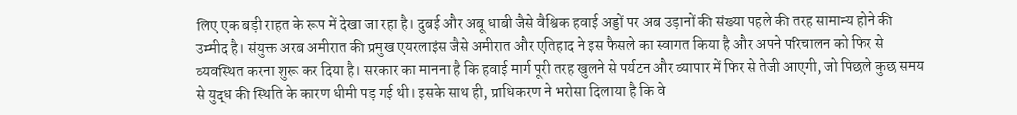लिए एक बड़ी राहत के रूप में देखा जा रहा है। दुबई और अबू धाबी जैसे वैश्विक हवाई अड्डों पर अब उड़ानों की संख्या पहले की तरह सामान्य होने की उम्मीद है। संयुक्त अरब अमीरात की प्रमुख एयरलाइंस जैसे अमीरात और एतिहाद ने इस फैसले का स्वागत किया है और अपने परिचालन को फिर से व्यवस्थित करना शुरू कर दिया है। सरकार का मानना है कि हवाई मार्ग पूरी तरह खुलने से पर्यटन और व्यापार में फिर से तेजी आएगी, जो पिछले कुछ समय से युद्ध की स्थिति के कारण धीमी पड़ गई थी। इसके साथ ही, प्राधिकरण ने भरोसा दिलाया है कि वे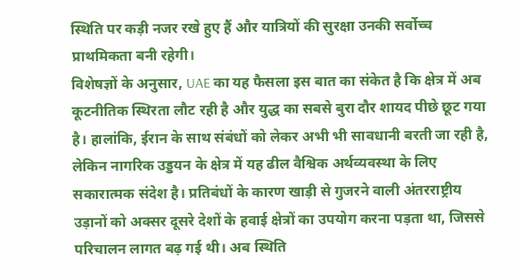स्थिति पर कड़ी नजर रखे हुए हैं और यात्रियों की सुरक्षा उनकी सर्वोच्च प्राथमिकता बनी रहेगी।
विशेषज्ञों के अनुसार, UAE का यह फैसला इस बात का संकेत है कि क्षेत्र में अब कूटनीतिक स्थिरता लौट रही है और युद्ध का सबसे बुरा दौर शायद पीछे छूट गया है। हालांकि, ईरान के साथ संबंधों को लेकर अभी भी सावधानी बरती जा रही है, लेकिन नागरिक उड्डयन के क्षेत्र में यह ढील वैश्विक अर्थव्यवस्था के लिए सकारात्मक संदेश है। प्रतिबंधों के कारण खाड़ी से गुजरने वाली अंतरराष्ट्रीय उड़ानों को अक्सर दूसरे देशों के हवाई क्षेत्रों का उपयोग करना पड़ता था, जिससे परिचालन लागत बढ़ गई थी। अब स्थिति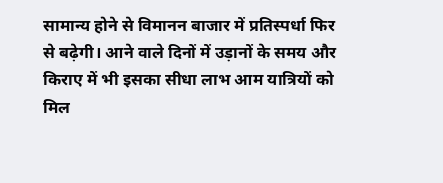सामान्य होने से विमानन बाजार में प्रतिस्पर्धा फिर से बढ़ेगी। आने वाले दिनों में उड़ानों के समय और किराए में भी इसका सीधा लाभ आम यात्रियों को मिल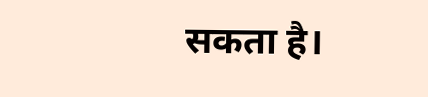सकता है।